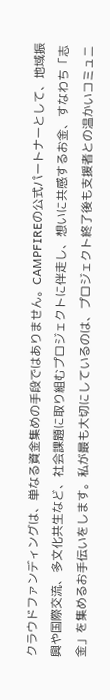クラウドファンディングは、単なる資金集めの手段ではありません。CAMPFIREの公式パートナーとして、地域振興や国際交流、多文化共生など、社会課題に取り組むプロジェクトに伴走し、想いに共感するお金、すなわち「志金」を集めるお手伝いをします。私が最も大切にしているのは、プロジェクト終了後も支援者との温かいコミュニ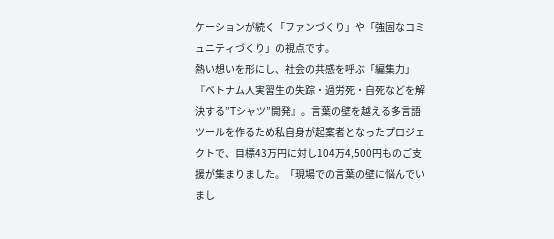ケーションが続く「ファンづくり」や「強固なコミュニティづくり」の視点です。
熱い想いを形にし、社会の共感を呼ぶ「編集力」
『ベトナム人実習生の失踪・過労死・自死などを解決する”Tシャツ”開発』。言葉の壁を越える多言語ツールを作るため私自身が起案者となったプロジェクトで、目標43万円に対し104万4,500円ものご支援が集まりました。「現場での言葉の壁に悩んでいまし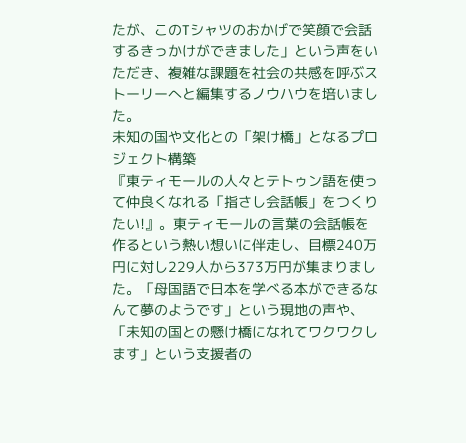たが、このTシャツのおかげで笑顔で会話するきっかけができました」という声をいただき、複雑な課題を社会の共感を呼ぶストーリーへと編集するノウハウを培いました。
未知の国や文化との「架け橋」となるプロジェクト構築
『東ティモールの人々とテトゥン語を使って仲良くなれる「指さし会話帳」をつくりたい!』。東ティモールの言葉の会話帳を作るという熱い想いに伴走し、目標240万円に対し229人から373万円が集まりました。「母国語で日本を学べる本ができるなんて夢のようです」という現地の声や、「未知の国との懸け橋になれてワクワクします」という支援者の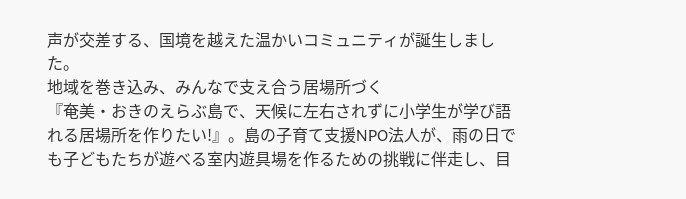声が交差する、国境を越えた温かいコミュニティが誕生しました。
地域を巻き込み、みんなで支え合う居場所づく
『奄美・おきのえらぶ島で、天候に左右されずに小学生が学び語れる居場所を作りたい!』。島の子育て支援NPO法人が、雨の日でも子どもたちが遊べる室内遊具場を作るための挑戦に伴走し、目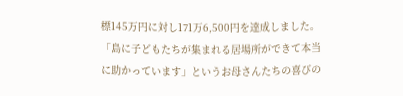標145万円に対し171万6,500円を達成しました。「島に子どもたちが集まれる居場所ができて本当に助かっています」というお母さんたちの喜びの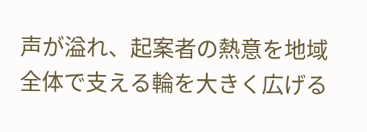声が溢れ、起案者の熱意を地域全体で支える輪を大きく広げる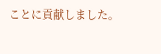ことに貢献しました。